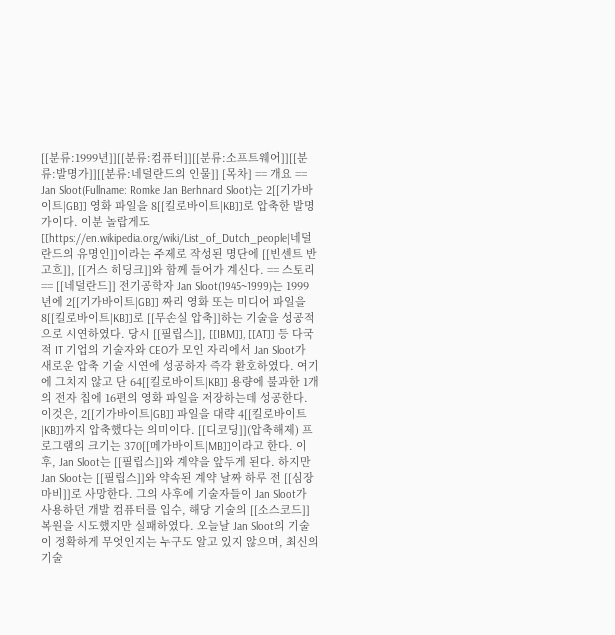[[분류:1999년]][[분류:컴퓨터]][[분류:소프트웨어]][[분류:발명가]][[분류:네덜란드의 인물]] [목차] == 개요 == Jan Sloot(Fullname: Romke Jan Berhnard Sloot)는 2[[기가바이트|GB]] 영화 파일을 8[[킬로바이트|KB]]로 압축한 발명가이다. 이분 놀랍게도 [[https://en.wikipedia.org/wiki/List_of_Dutch_people|네덜란드의 유명인]]이라는 주제로 작성된 명단에 [[빈센트 반 고흐]], [[거스 히딩크]]와 함께 들어가 계신다. == 스토리 == [[네덜란드]] 전기공학자 Jan Sloot(1945~1999)는 1999년에 2[[기가바이트|GB]] 짜리 영화 또는 미디어 파일을 8[[킬로바이트|KB]]로 [[무손실 압축]]하는 기술을 성공적으로 시연하였다. 당시 [[필립스]], [[IBM]], [[AT]] 등 다국적 IT 기업의 기술자와 CEO가 모인 자리에서 Jan Sloot가 새로운 압축 기술 시연에 성공하자 즉각 환호하였다. 여기에 그치지 않고 단 64[[킬로바이트|KB]] 용량에 불과한 1개의 전자 칩에 16편의 영화 파일을 저장하는데 성공한다. 이것은, 2[[기가바이트|GB]] 파일을 대략 4[[킬로바이트|KB]]까지 압축했다는 의미이다. [[디코딩]](압축해제) 프로그램의 크기는 370[[메가바이트|MB]]이라고 한다. 이후, Jan Sloot는 [[필립스]]와 계약을 앞두게 된다. 하지만 Jan Sloot는 [[필립스]]와 약속된 계약 날짜 하루 전 [[심장마비]]로 사망한다. 그의 사후에 기술자들이 Jan Sloot가 사용하던 개발 컴퓨터를 입수, 해당 기술의 [[소스코드]] 복원을 시도했지만 실패하였다. 오늘날 Jan Sloot의 기술이 정확하게 무엇인지는 누구도 알고 있지 않으며, 최신의 기술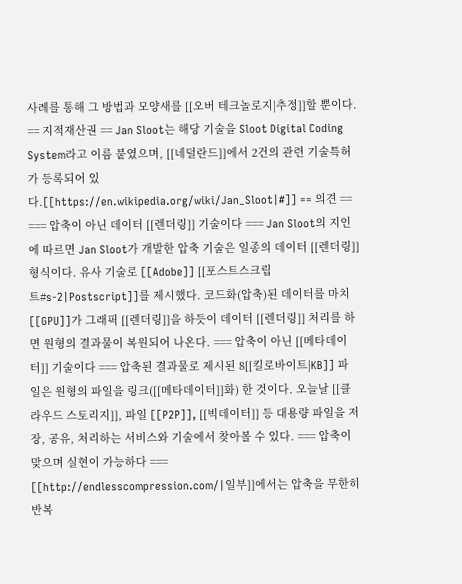사례를 통해 그 방법과 모양새를 [[오버 테크놀로지|추정]]할 뿐이다. == 지적재산권 == Jan Sloot는 해당 기술을 Sloot Digital Coding System라고 이름 붙였으며, [[네덜란드]]에서 2건의 관련 기술특허가 등록되어 있다.[[https://en.wikipedia.org/wiki/Jan_Sloot|#]] == 의견 == === 압축이 아닌 데이터 [[렌더링]] 기술이다 === Jan Sloot의 지인에 따르면 Jan Sloot가 개발한 압축 기술은 일종의 데이터 [[렌더링]] 형식이다. 유사 기술로 [[Adobe]] [[포스트스크립트#s-2|Postscript]]를 제시했다. 코드화(압축)된 데이터를 마치 [[GPU]]가 그래픽 [[렌더링]]을 하듯이 데이터 [[렌더링]] 처리를 하면 원형의 결과물이 복원되어 나온다. === 압축이 아닌 [[메타데이터]] 기술이다 === 압축된 결과물로 제시된 8[[킬로바이트|KB]] 파일은 원형의 파일을 링크([[메타데이터]]화) 한 것이다. 오늘날 [[클라우드 스토리지]], 파일 [[P2P]], [[빅데이터]] 등 대용량 파일을 저장, 공유, 처리하는 서비스와 기술에서 찾아볼 수 있다. === 압축이 맞으며 실현이 가능하다 === [[http://endlesscompression.com/|일부]]에서는 압축을 무한히 반복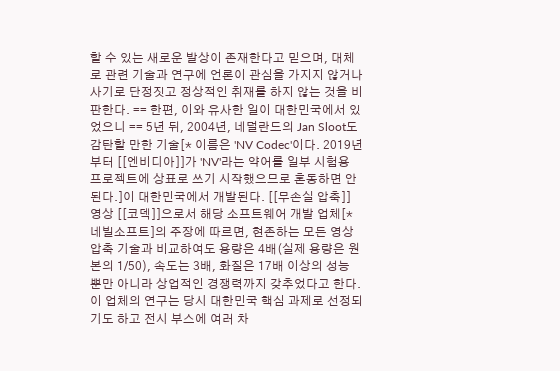할 수 있는 새로운 발상이 존재한다고 믿으며, 대체로 관련 기술과 연구에 언론이 관심을 가지지 않거나 사기로 단정짓고 정상적인 취재를 하지 않는 것을 비판한다. == 한편, 이와 유사한 일이 대한민국에서 있었으니 == 5년 뒤, 2004년, 네덜란드의 Jan Sloot도 감탄할 만한 기술[* 이름은 'NV Codec'이다. 2019년부터 [[엔비디아]]가 'NV'라는 약어를 일부 시험용 프로젝트에 상표로 쓰기 시작했으므로 혼동하면 안된다.]이 대한민국에서 개발된다. [[무손실 압축]] 영상 [[코덱]]으로서 해당 소프트웨어 개발 업체[* 네빌소프트]의 주장에 따르면, 현존하는 모든 영상압축 기술과 비교하여도 용량은 4배(실제 용량은 원본의 1/50), 속도는 3배, 화질은 17배 이상의 성능 뿐만 아니라 상업적인 경쟁력까지 갖추었다고 한다. 이 업체의 연구는 당시 대한민국 핵심 과제로 선정되기도 하고 전시 부스에 여러 차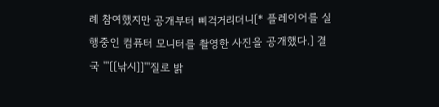례 참여했지만 공개부터 삐걱거리더니[* 플레이어를 실행중인 컴퓨터 모니터를 촬영한 사진을 공개했다.] 결국 '''[[낚시]]'''질로 밝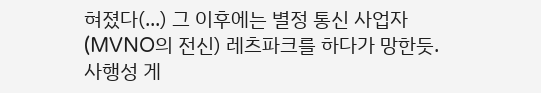혀졌다(...) 그 이후에는 별정 통신 사업자(MVNO의 전신) 레츠파크를 하다가 망한듯. 사행성 게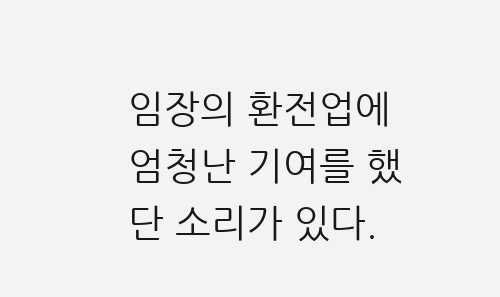임장의 환전업에 엄청난 기여를 했단 소리가 있다.